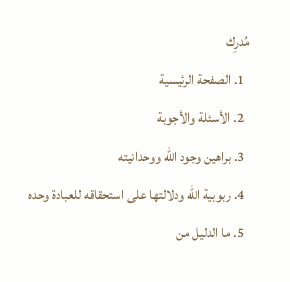مُدرِك
  1. الصفحة الرئيسية
  2. الأسئلة والأجوبة
  3. براهين وجود الله ووحدانيته
  4. ربوبية الله ودلالتها على استحقاقه للعبادة وحده
  5. ما الدليل من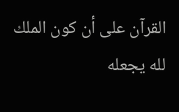القرآن على أن كون الملك لله يجعله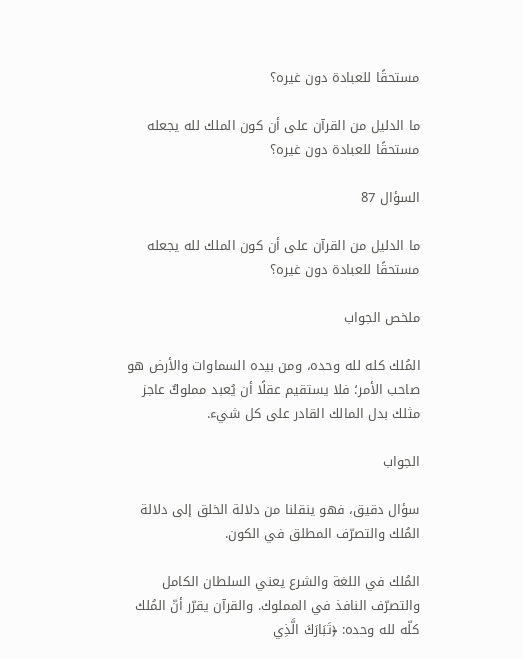مستحقًا للعبادة دون غيره؟

ما الدليل من القرآن على أن كون الملك لله يجعله مستحقًا للعبادة دون غيره؟

السؤال 87

ما الدليل من القرآن على أن كون الملك لله يجعله مستحقًا للعبادة دون غيره؟

ملخص الجواب

المُلك كله لله وحده، ومن بيده السماوات والأرض هو صاحب الأمر؛ فلا يستقيم عقلًا أن يُعبد مملوكٌ عاجز مثلك بدل المالك القادر على كل شيء.

الجواب

سؤال دقيق، فهو ينقلنا من دلالة الخلق إلى دلالة المُلك والتصرّف المطلق في الكون.

المُلك في اللغة والشرع يعني السلطان الكامل والتصرّف النافذ في المملوك. والقرآن يقرّر أنّ المُلك كلّه لله وحده: ﴿تَبَارَكَ الَّذِي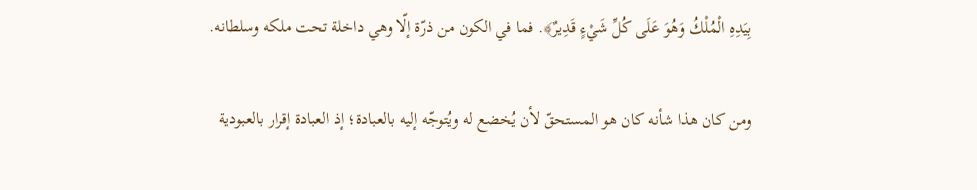بِيَدِهِ الْمُلْكُ وَهُوَ عَلَى كُلِّ شَيْءٍ قَدِيرٌ﴾. فما في الكون من ذرّة إلّا وهي داخلة تحت ملكه وسلطانه.

ومن كان هذا شأنه كان هو المستحقّ لأن يُخضع له ويُتوجّه إليه بالعبادة؛ إذ العبادة إقرار بالعبودية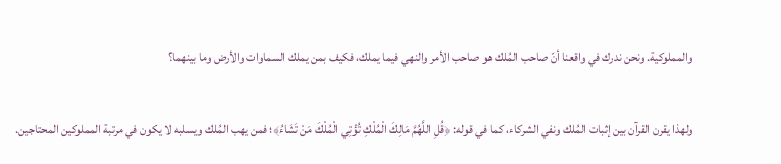والمملوكية. ونحن ندرك في واقعنا أنّ صاحب المُلك هو صاحب الأمر والنهي فيما يملك، فكيف بمن يملك السماوات والأرض وما بينهما؟

ولهذا يقرن القرآن بين إثبات المُلك ونفي الشركاء، كما في قوله: ﴿قُلِ اللَّهُمَّ مَالِكَ الْمُلْكِ تُؤْتِي الْمُلْكَ مَنْ تَشَاءُ﴾؛ فمن يهب المُلك ويسلبه لا يكون في مرتبة المملوكين المحتاجين.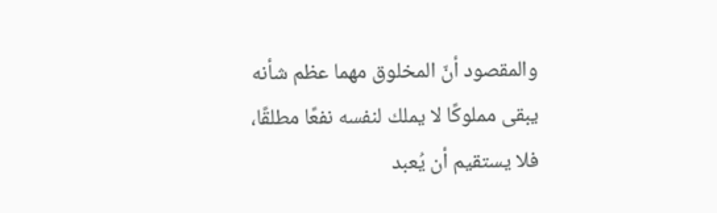والمقصود أنّ المخلوق مهما عظم شأنه يبقى مملوكًا لا يملك لنفسه نفعًا مطلقًا، فلا يستقيم أن يُعبد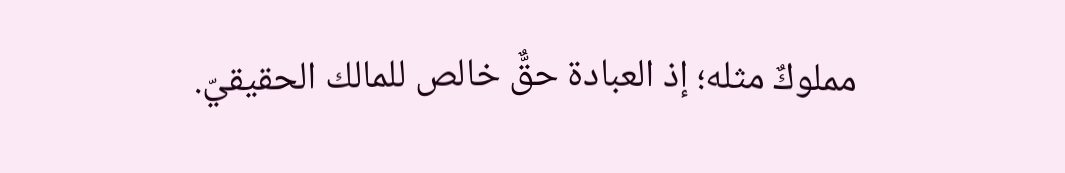مملوكٌ مثله؛ إذ العبادة حقٌّ خالص للمالك الحقيقيّ.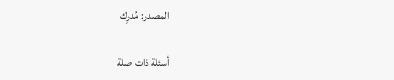المصدر: مُدرِك

أسئلة ذات صلة